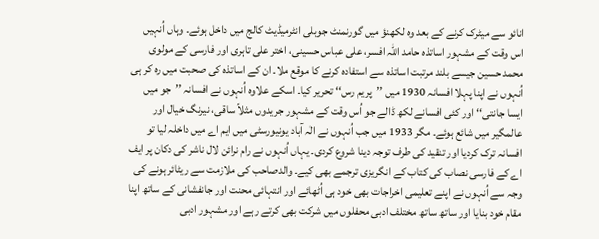انائو سے میٹرک کرنے کے بعد وہ لکھنؤ میں گورنمنٹ جوبلی انٹرمیڈیٹ کالج میں داخل ہوئے۔ وہاں اُنہیں اس وقت کے مشہور اساتذہ حامد اللہ افسر، علی عباس حسینی، اختر علی تاہری اور فارسی کے مولوی محمد حسین جیسے بلند مرتبت اساتذہ سے استفادہ کرنے کا موقع ملا۔ ان کے اساتذہ کی صحبت میں رہ کر ہی اُنہوں نے اپنا پہلا افسانہ 1930 میں ’’پریم رس‘‘ تحریر کیا۔ اسکے علاوہ اُنہوں نے افسانہ ’’جو میں ایسا جانتی‘‘ اور کئی افسانے لکھ ڈالے جو اُس وقت کے مشہور جریدوں مثلاً ساقی، نیرنگ خیال اور عالمگیر میں شائع ہوئے۔ مگر 1933 میں جب اُنہوں نے الٰہ آباد یونیورسٹی میں ایم اے میں داخلہ لیا تو افسانہ ترک کردیا اور تنقید کی طرف توجہ دینا شروع کردی۔ یہاں اُنہوں نے رام نرائن لال ناشر کی دکان پر ایف اے کے فارسی نصاب کی کتاب کے انگریزی ترجمے بھی کیے۔ والدصاحب کی ملازمت سے ریٹائر ہونے کی وجہ سے اُنہوں نے اپنے تعلیمی اخراجات بھی خود ہی اُٹھائے اور انتہائی محنت اور جانفشانی کے ساتھ اپنا مقام خود بنایا اور ساتھ ساتھ مختلف ادبی محفلوں میں شرکت بھی کرتے رہے اور مشہور ادبی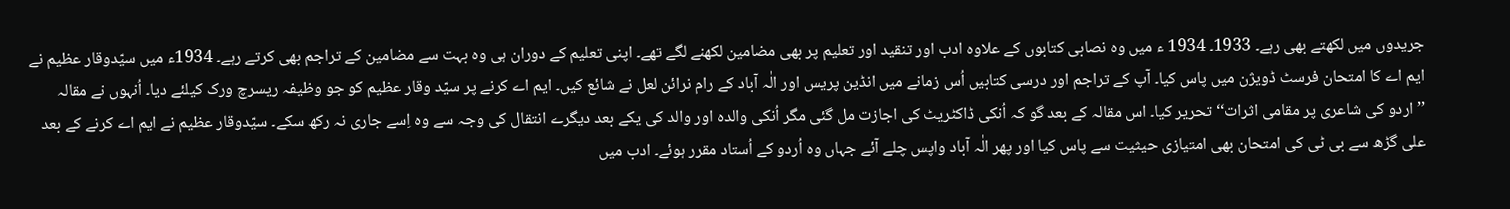جریدوں میں لکھتے بھی رہے۔ 1933۔ 1934 ء میں وہ نصابی کتابوں کے علاوہ ادب اور تنقید اور تعلیم پر بھی مضامین لکھنے لگے تھے۔ اپنی تعلیم کے دوران ہی وہ بہت سے مضامین کے تراجم بھی کرتے رہے۔ 1934ء میں سیّدوقار عظیم نے ایم اے کا امتحان فرسٹ ڈویژن میں پاس کیا۔ آپ کے تراجم اور درسی کتابیں اُس زمانے میں انڈین پریس اور الٰہ آباد کے رام نرائن لعل نے شائع کیں۔ ایم اے کرنے پر سیّد وقار عظیم کو جو وظیفہ ریسرچ ورک کیلئے دیا۔ اُنہوں نے مقالہ ’’اردو کی شاعری پر مقامی اثرات‘‘ تحریر کیا۔ اس مقالہ کے بعد گو کہ اُنکی ڈاکٹریٹ کی اجازت مل گئی مگر اُنکی والدہ اور والد کی یکے بعد دیگرے انتقال کی وجہ سے وہ اِسے جاری نہ رکھ سکے۔ سیّدوقار عظیم نے ایم اے کرنے کے بعد علی گڑھ سے بی ٹی کی امتحان بھی امتیازی حیثیت سے پاس کیا اور پھر الٰہ آباد واپس چلے آئے جہاں وہ اُردو کے اُستاد مقرر ہوئے۔ ادب میں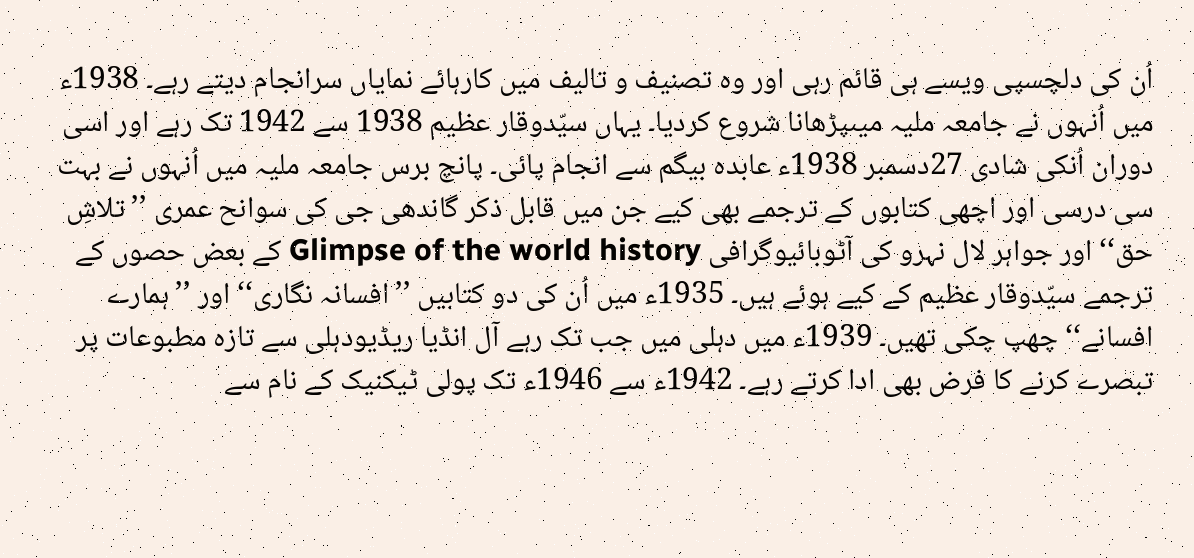اُن کی دلچسپی ویسے ہی قائم رہی اور وہ تصنیف و تالیف میں کارہائے نمایاں سرانجام دیتے رہے۔ 1938ء میں اُنہوں نے جامعہ ملیہ میںپڑھانا شروع کردیا۔ یہاں سیّدوقار عظیم 1938 سے 1942 تک رہے اور اسی دوران اُنکی شادی 27دسمبر 1938ء عابدہ بیگم سے انجام پائی۔ پانچ برس جامعہ ملیہ میں اُنہوں نے بہت سی درسی اور اچھی کتابوں کے ترجمے بھی کیے جن میں قابل ذکر گاندھی جی کی سوانح عمری ’’تلاشِ حق‘‘ اور جواہر لال نہرو کی آٹوبائیوگرافی Glimpse of the world history کے بعض حصوں کے ترجمے سیّدوقار عظیم کے کیے ہوئے ہیں۔ 1935ء میں اُن کی دو کتابیں ’’افسانہ نگاری‘‘ اور ’’ہمارے افسانے‘‘ چھپ چکی تھیں۔ 1939ء میں دہلی میں جب تک رہے آل انڈیا ریڈیودہلی سے تازہ مطبوعات پر تبصرے کرنے کا فرض بھی ادا کرتے رہے۔ 1942ء سے 1946ء تک پولی ٹیکنیک کے نام سے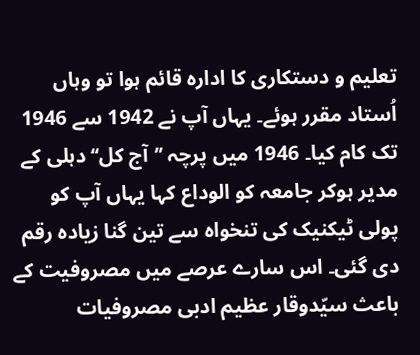تعلیم و دستکاری کا ادارہ قائم ہوا تو وہاں اُستاد مقرر ہوئے۔ یہاں آپ نے 1942 سے 1946 تک کام کیا۔ 1946 میں پرچہ ’’آج کل‘‘ دہلی کے مدیر ہوکر جامعہ کو الوداع کہا یہاں آپ کو پولی ٹیکنیک کی تنخواہ سے تین گنا زیادہ رقم دی گئی۔ اس سارے عرصے میں مصروفیت کے باعث سیّدوقار عظیم ادبی مصروفیات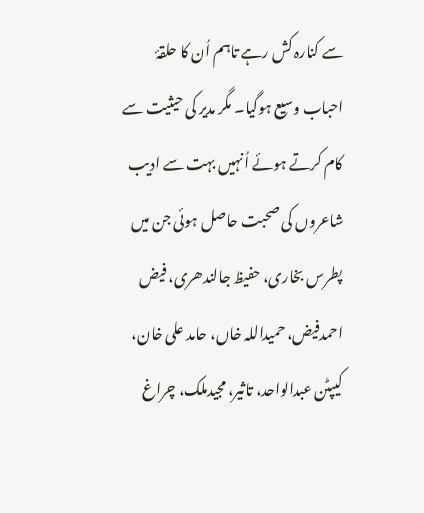سے کنارہ کش رہے تاہم اُن کا حلقۂ احباب وسیع ہوگیا۔ مگر مدیر کی حیثیت سے کام کرتے ہوئے اُنہیں بہت سے ادیب شاعروں کی صحبت حاصل ہوئی جن میں پطرس بخاری، حفیظ جالندھری، فیض احمدفیض، حمیداللہ خاں، حامد علی خان، کیپٹن عبدالواحد، تاثیر، مجیدملک، چراغ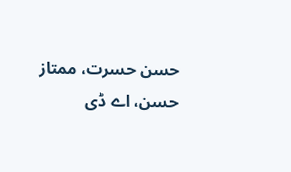حسن حسرت، ممتاز حسن، اے ڈی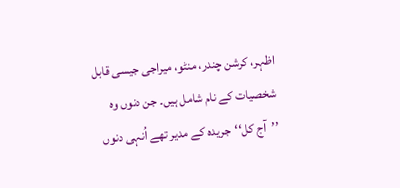اظہر، کرشن چندر، منٹو، میراجی جیسی قابل شخصیات کے نام شامل ہیں۔ جن دنوں وہ ’’آج کل‘‘جریدہ کے مدیر تھے اُنہی دنوں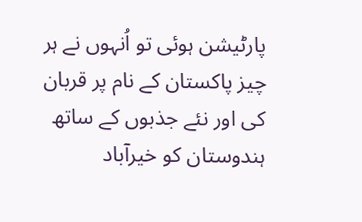پارٹیشن ہوئی تو اُنہوں نے ہر چیز پاکستان کے نام پر قربان کی اور نئے جذبوں کے ساتھ ہندوستان کو خیرآباد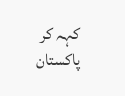کہہ کر پاکستان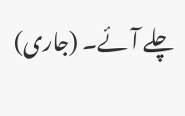چلے آئے۔ (جاری)